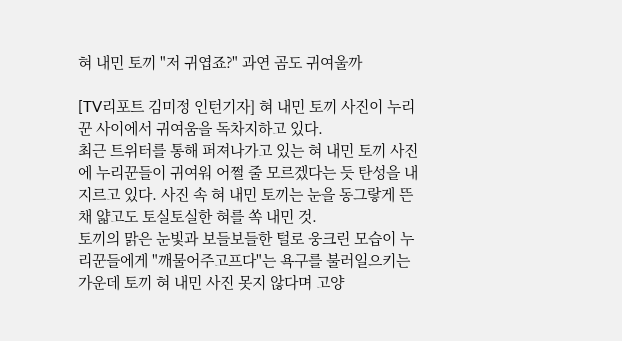혀 내민 토끼 "저 귀엽죠?" 과연 곰도 귀여울까

[TV리포트 김미정 인턴기자] 혀 내민 토끼 사진이 누리꾼 사이에서 귀여움을 독차지하고 있다.
최근 트위터를 통해 퍼져나가고 있는 혀 내민 토끼 사진에 누리꾼들이 귀여워 어쩔 줄 모르겠다는 듯 탄성을 내지르고 있다. 사진 속 혀 내민 토끼는 눈을 동그랗게 뜬 채 얇고도 토실토실한 혀를 쏙 내민 것.
토끼의 맑은 눈빛과 보들보들한 털로 웅크린 모습이 누리꾼들에게 "깨물어주고프다"는 욕구를 불러일으키는 가운데 토끼 혀 내민 사진 못지 않다며 고양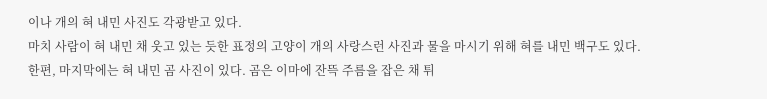이나 개의 혀 내민 사진도 각광받고 있다.
마치 사람이 혀 내민 채 웃고 있는 듯한 표정의 고양이 개의 사랑스런 사진과 물을 마시기 위해 혀를 내민 백구도 있다.
한편, 마지막에는 혀 내민 곰 사진이 있다. 곰은 이마에 잔뜩 주름을 잡은 채 튀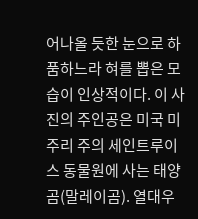어나올 듯한 눈으로 하품하느라 혀를 뽑은 모습이 인상적이다. 이 사진의 주인공은 미국 미주리 주의 세인트루이스 동물원에 사는 태양곰(말레이곰). 열대우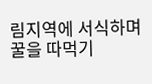림지역에 서식하며 꿀을 따먹기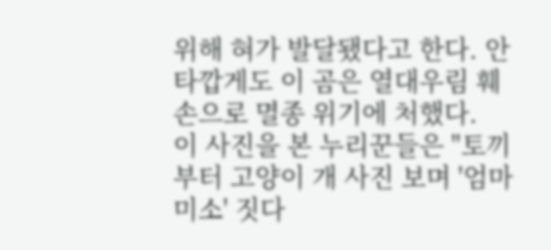위해 혀가 발달됐다고 한다. 안타깝게도 이 곰은 열대우림 훼손으로 멸종 위기에 처했다.
이 사진을 본 누리꾼들은 "토끼부터 고양이 개 사진 보며 '엄마 미소' 짓다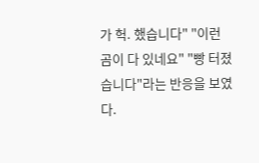가 헉. 했습니다" "이런 곰이 다 있네요" "빵 터졌습니다"라는 반응을 보였다.